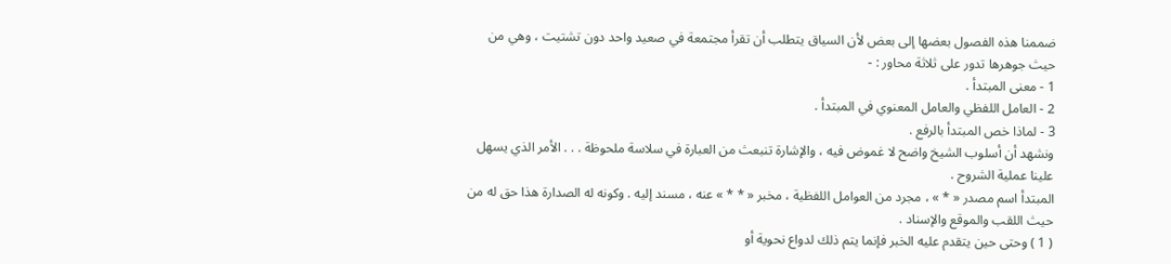ضممنا هذه الفصول بعضها إلى بعض لأن السياق يتطلب أن تقرأ مجتمعة في صعيد واحد دون تشتيت ، وهي من حيث جوهرها تدور على ثلاثة محاور : -
1 - معنى المبتدأ .
2 - العامل اللفظي والعامل المعنوي في المبتدأ .
3 - لماذا خص المبتدأ بالرفع .
ونشهد أن أسلوب الشيخ واضح لا غموض فيه ، والإشارة تنبعث من العبارة في سلاسة ملحوظة . . . الأمر الذي يسهل علينا عملية الشروح .
المبتدأ اسم مصدر « * » ، مجرد من العوامل اللفظية ، مخبر « * * » عنه ، مسند إليه . وكونه له الصدارة هذا حق له من حيث اللقب والموقع والإسناد .
( 1 ) وحتى حين يتقدم عليه الخبر فإنما يتم ذلك لدواع نحوية أو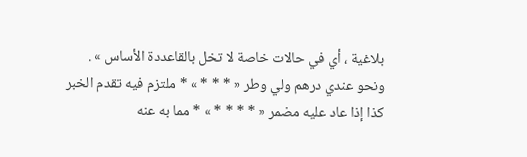بلاغية ، أي في حالات خاصة لا تخل بالقاعددة الأساس » .
ونحو عندي درهم ولي وطر « * * * » * ملتزم فيه تقدم الخبر
كذا إذا عاد عليه مضمر « * * * * » * مما به عنه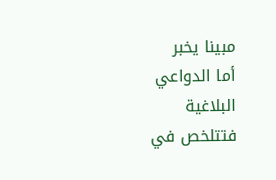مبينا يخبر
أما الدواعي البلاغية فتتلخص في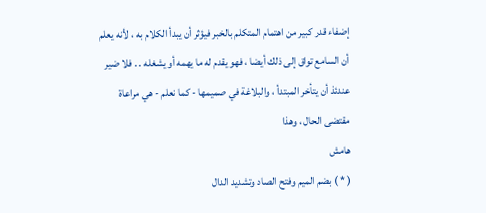إضفاء قدر كبير من اهتمام المتكلم بالخبر فيؤثر أن يبدأ الكلام به ، لأنه يعلم أن السامع تواق إلى ذلك أيضا ، فهو يقدم له ما يهمه أو يشغله . . فلا ضير عندئذ أن يتأخر المبتدأ ، والبلاغة في صميمها - كما نعلم - هي مراعاة مقتضى الحال ، وهذا
هامش
( * ) بضم الميم وفتح الصاد وتشديد الدال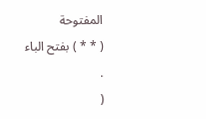المفتوحة
( * * ) بفتح الباء .
(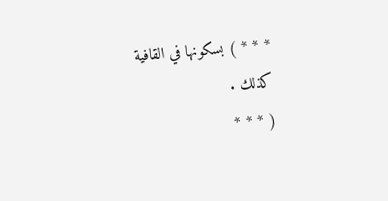* * * ) بسكونها في القافية كذلك .
( * * *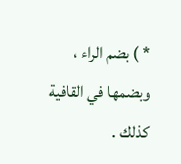* ) بضم الراء ، وبضمها في القافية كذلك .